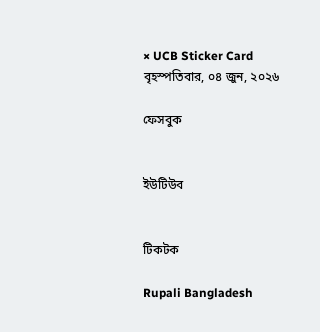× UCB Sticker Card
বৃহস্পতিবার, ০৪ জুন, ২০২৬

ফেসবুক


ইউটিউব


টিকটক

Rupali Bangladesh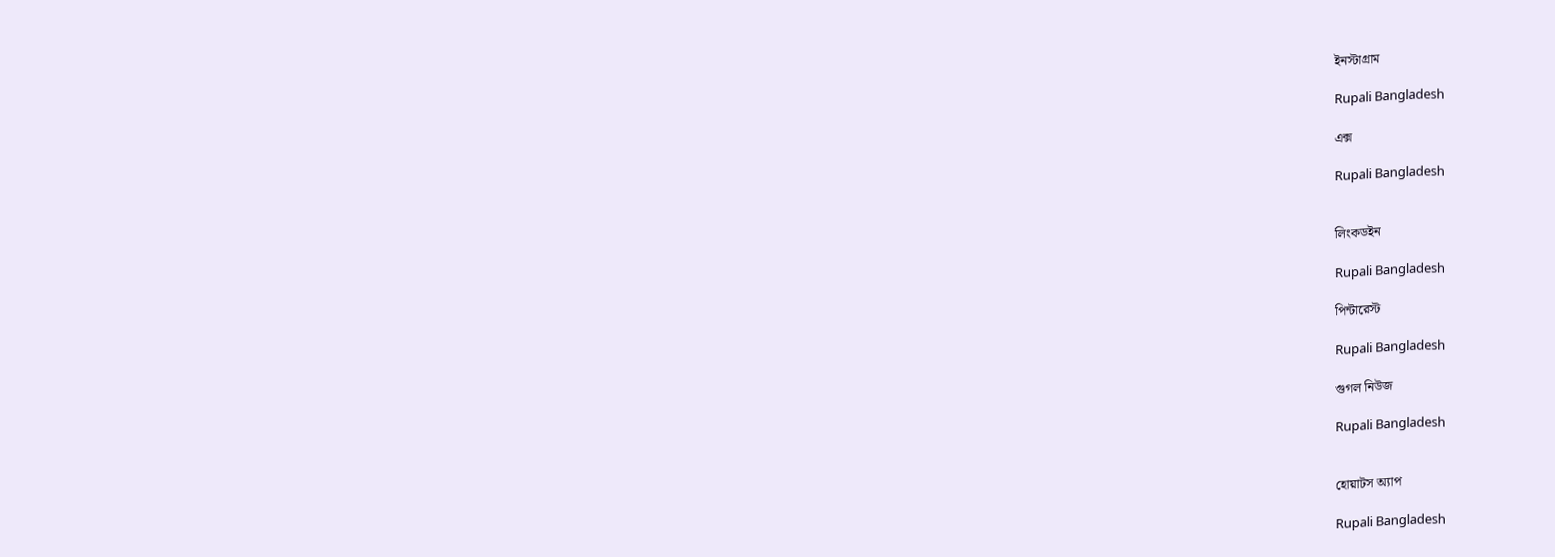ইনস্টাগ্রাম

Rupali Bangladesh

এক্স

Rupali Bangladesh


লিংকডইন

Rupali Bangladesh

পিন্টারেস্ট

Rupali Bangladesh

গুগল নিউজ

Rupali Bangladesh


হোয়াটস অ্যাপ

Rupali Bangladesh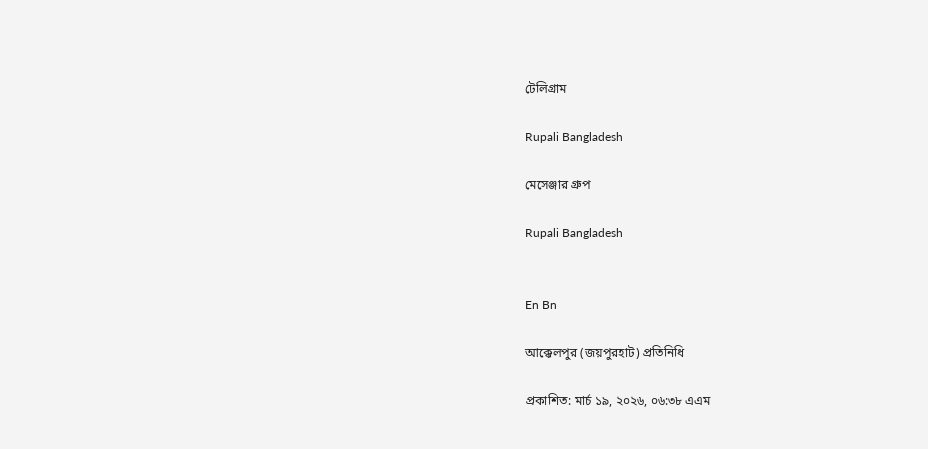টেলিগ্রাম

Rupali Bangladesh

মেসেঞ্জার গ্রুপ

Rupali Bangladesh


En Bn

আক্কেলপুর (জয়পুরহাট) প্রতিনিধি

প্রকাশিত: মার্চ ১৯, ২০২৬, ০৬:৩৮ এএম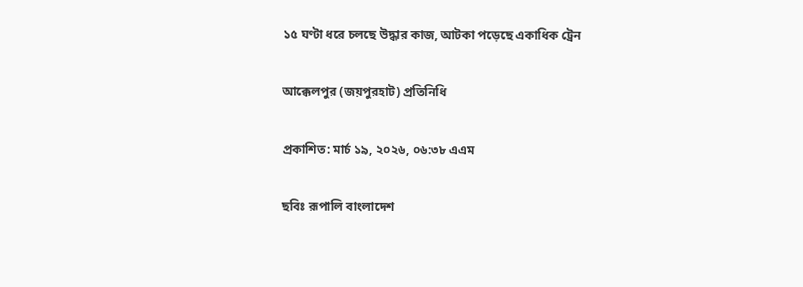১৫ ঘণ্টা ধরে চলছে উদ্ধার কাজ, আটকা পড়েছে একাধিক ট্রেন

আক্কেলপুর (জয়পুরহাট) প্রতিনিধি

প্রকাশিত: মার্চ ১৯, ২০২৬, ০৬:৩৮ এএম

ছবিঃ রূপালি বাংলাদেশ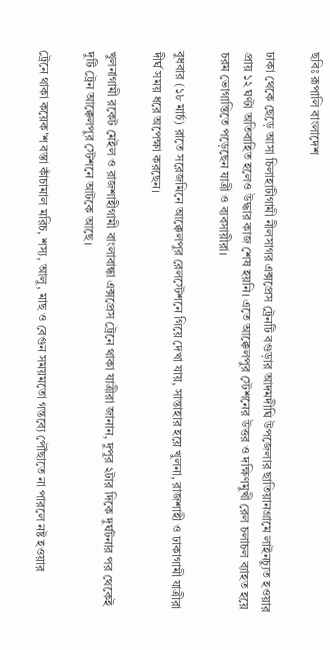ছবিঃ রূপালি বাংলাদেশ

ঢাকা থেকে ছেড়ে আসা চিলাহাটীগামী নীলসাগর এক্সপ্রেস ট্রেনটি বগুড়ার আদমদীঘি উপজেলার ছাতিয়ানগ্রামে লাইনচ্যুত হওয়ার প্রায় ১২ ঘণ্টা অতিবাহিত হলেও উদ্ধার কাজ শেষ হয়নি। এতে আক্কেলপুর স্টেশনের উত্তর ও দক্ষিণমুখী রেল চলাচল ব্যাহত হয়ে চরম ভোগান্তিতে পড়েছেন যাত্রী ও ব্যবসায়ীরা।

বুধবার (১৮ মার্চ) রাতে সরেজমিনে আক্কেলপুর রেলস্টেশনে গিয়ে দেখা যায়, সান্তাহার হয়ে খুলনা, রাজশাহী ও ঢাকাগামী যাত্রীরা দীর্ঘ সময় ধরে অপেক্ষা করছেন।

খুলনাগামী রকেট মেইল ও রাজশাহীগামী বাংলাবান্ধা এক্সপ্রেস ট্রেনে থাকা যাত্রীরা জানান, দুপুর ২টার দিকে দুর্ঘটনার পর থেকেই দুটি ট্রেন আক্কেলপুর স্টেশনে আটকে আছে।

ট্রেনে থাকা কয়েক'শ বস্তা কাঁচামাল মরিচ, শস্য, আলু, মাছ ও বেগুন সময়মতো গন্তব্যে পৌঁছাতে না পারলে নষ্ট হওয়ার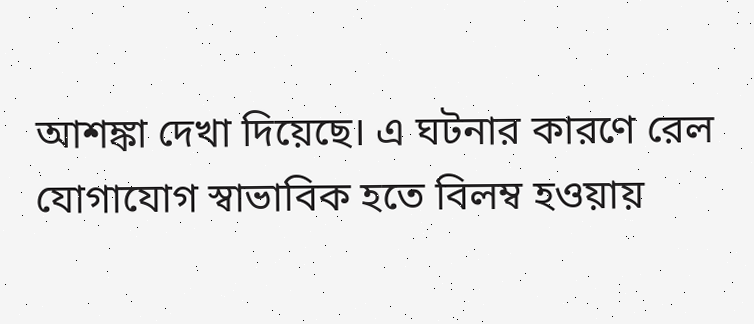আশঙ্কা দেখা দিয়েছে। এ ঘটনার কারণে রেল যোগাযোগ স্বাভাবিক হতে বিলম্ব হওয়ায়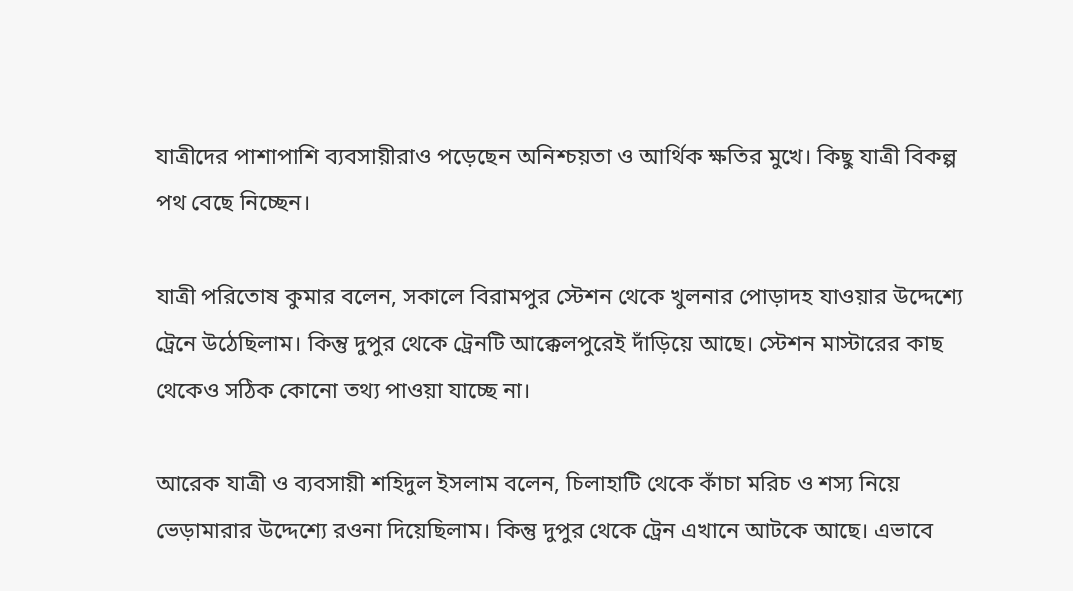যাত্রীদের পাশাপাশি ব্যবসায়ীরাও পড়েছেন অনিশ্চয়তা ও আর্থিক ক্ষতির মুখে। কিছু যাত্রী বিকল্প পথ বেছে নিচ্ছেন।

যাত্রী পরিতোষ কুমার বলেন, সকালে বিরামপুর স্টেশন থেকে খুলনার পোড়াদহ যাওয়ার উদ্দেশ্যে ট্রেনে উঠেছিলাম। কিন্তু দুপুর থেকে ট্রেনটি আক্কেলপুরেই দাঁড়িয়ে আছে। স্টেশন মাস্টারের কাছ থেকেও সঠিক কোনো তথ্য পাওয়া যাচ্ছে না।

আরেক যাত্রী ও ব্যবসায়ী শহিদুল ইসলাম বলেন, চিলাহাটি থেকে কাঁচা মরিচ ও শস্য নিয়ে ভেড়ামারার উদ্দেশ্যে রওনা দিয়েছিলাম। কিন্তু দুপুর থেকে ট্রেন এখানে আটকে আছে। এভাবে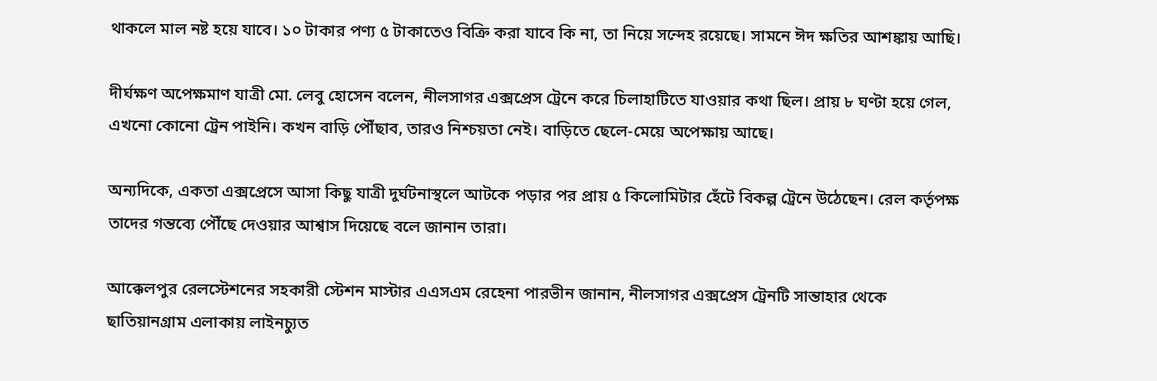থাকলে মাল নষ্ট হয়ে যাবে। ১০ টাকার পণ্য ৫ টাকাতেও বিক্রি করা যাবে কি না, তা নিয়ে সন্দেহ রয়েছে। সামনে ঈদ ক্ষতির আশঙ্কায় আছি।

দীর্ঘক্ষণ অপেক্ষমাণ যাত্রী মো. লেবু হোসেন বলেন, নীলসাগর এক্সপ্রেস ট্রেনে করে চিলাহাটিতে যাওয়ার কথা ছিল। প্রায় ৮ ঘণ্টা হয়ে গেল, এখনো কোনো ট্রেন পাইনি। কখন বাড়ি পৌঁছাব, তারও নিশ্চয়তা নেই। বাড়িতে ছেলে-মেয়ে অপেক্ষায় আছে।

অন্যদিকে, একতা এক্সপ্রেসে আসা কিছু যাত্রী দুর্ঘটনাস্থলে আটকে পড়ার পর প্রায় ৫ কিলোমিটার হেঁটে বিকল্প ট্রেনে উঠেছেন। রেল কর্তৃপক্ষ তাদের গন্তব্যে পৌঁছে দেওয়ার আশ্বাস দিয়েছে বলে জানান তারা।

আক্কেলপুর রেলস্টেশনের সহকারী স্টেশন মাস্টার এএসএম রেহেনা পারভীন জানান, নীলসাগর এক্সপ্রেস ট্রেনটি সান্তাহার থেকে ছাতিয়ানগ্রাম এলাকায় লাইনচ্যুত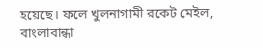হয়েছে। ফলে খুলনাগামী রকেট মেইল, বাংলাবান্ধা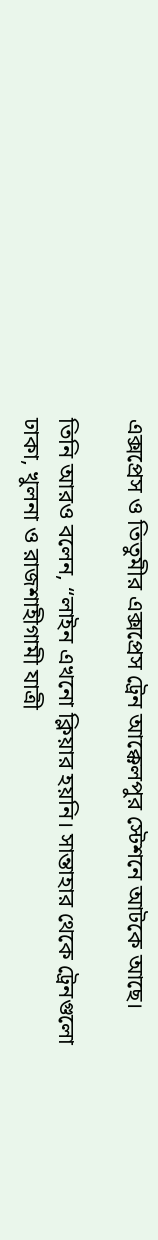এক্সপ্রেস ও তিতুমীর এক্সপ্রেস ট্রেন আক্কেলপুর স্টেশনে আটকে আছে।

তিনি আরও বলেন, “লাইন এখনো ক্লিয়ার হয়নি। সান্তাহার থেকে ট্রেনগুলো ঢাকা, খুলনা ও রাজশাহীগামী যাত্রী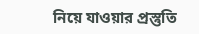নিয়ে যাওয়ার প্রস্তুতি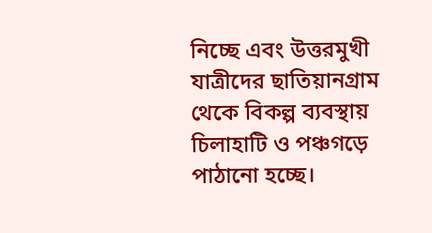নিচ্ছে এবং উত্তরমুখী যাত্রীদের ছাতিয়ানগ্রাম থেকে বিকল্প ব্যবস্থায় চিলাহাটি ও পঞ্চগড়ে পাঠানো হচ্ছে।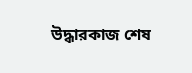উদ্ধারকাজ শেষ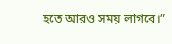হতে আরও সময় লাগবে।”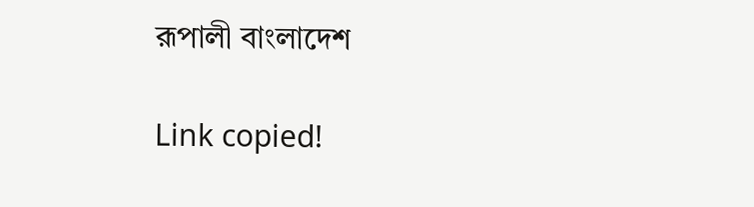রূপালী বাংলাদেশ

Link copied!